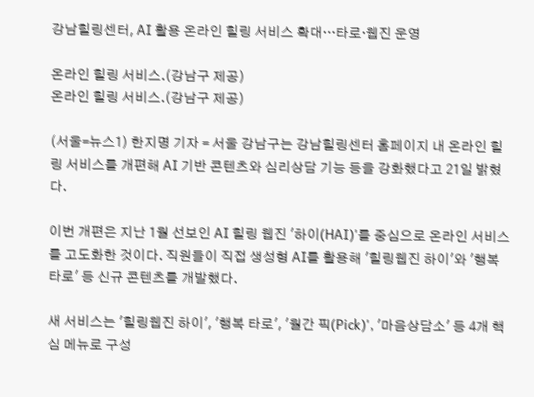강남힐링센터, AI 활용 온라인 힐링 서비스 확대…타로·웹진 운영

온라인 힐링 서비스.(강남구 제공)
온라인 힐링 서비스.(강남구 제공)

(서울=뉴스1) 한지명 기자 = 서울 강남구는 강남힐링센터 홈페이지 내 온라인 힐링 서비스를 개편해 AI 기반 콘텐츠와 심리상담 기능 등을 강화했다고 21일 밝혔다.

이번 개편은 지난 1월 선보인 AI 힐링 웹진 '하이(HAI)'를 중심으로 온라인 서비스를 고도화한 것이다. 직원들이 직접 생성형 AI를 활용해 '힐링웹진 하이'와 '행복 타로' 등 신규 콘텐츠를 개발했다.

새 서비스는 '힐링웹진 하이', '행복 타로', '월간 픽(Pick)', '마음상담소' 등 4개 핵심 메뉴로 구성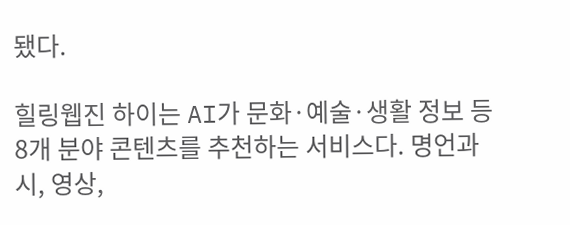됐다.

힐링웹진 하이는 AI가 문화·예술·생활 정보 등 8개 분야 콘텐츠를 추천하는 서비스다. 명언과 시, 영상,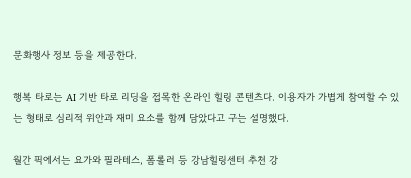문화행사 정보 등을 제공한다.

행복 타로는 AI 기반 타로 리딩을 접목한 온라인 힐링 콘텐츠다. 이용자가 가볍게 참여할 수 있는 형태로 심리적 위안과 재미 요소를 함께 담았다고 구는 설명했다.

월간 픽에서는 요가와 필라테스, 폼롤러 등 강남힐링센터 추천 강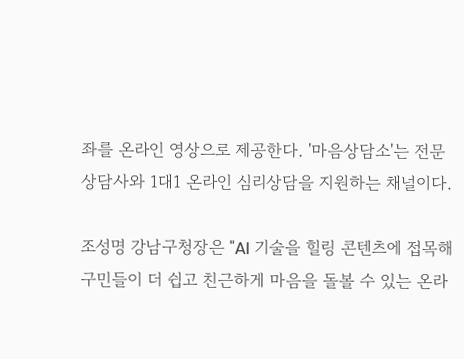좌를 온라인 영상으로 제공한다. '마음상담소'는 전문상담사와 1대1 온라인 심리상담을 지원하는 채널이다.

조성명 강남구청장은 "AI 기술을 힐링 콘텐츠에 접목해 구민들이 더 쉽고 친근하게 마음을 돌볼 수 있는 온라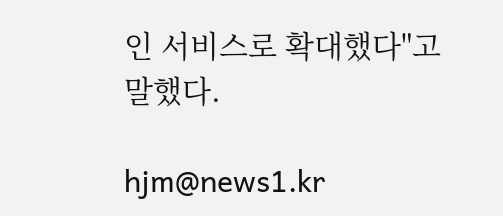인 서비스로 확대했다"고 말했다.

hjm@news1.kr